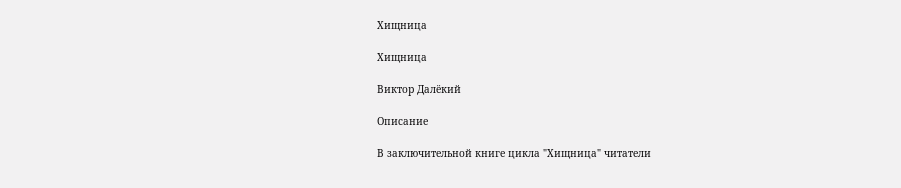Хищница

Хищница

Виктор Далёкий

Описание

В заключительной книге цикла "Хищница" читатели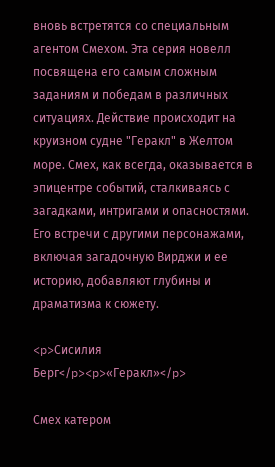вновь встретятся со специальным агентом Смехом. Эта серия новелл посвящена его самым сложным заданиям и победам в различных ситуациях. Действие происходит на круизном судне "Геракл" в Желтом море. Смех, как всегда, оказывается в эпицентре событий, сталкиваясь с загадками, интригами и опасностями. Его встречи с другими персонажами, включая загадочную Вирджи и ее историю, добавляют глубины и драматизма к сюжету.

<p>Сисилия Берг</p><p>«Геракл»</p>

Смех катером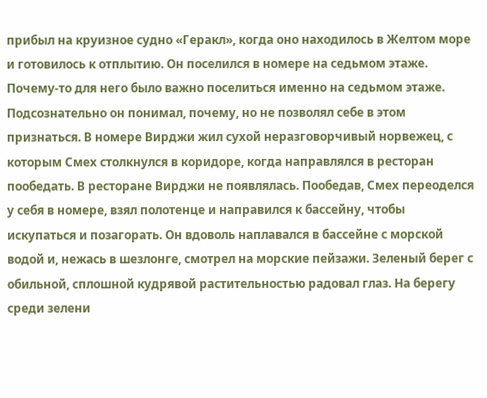прибыл на круизное судно «Геракл», когда оно находилось в Желтом море и готовилось к отплытию. Он поселился в номере на седьмом этаже. Почему-то для него было важно поселиться именно на седьмом этаже. Подсознательно он понимал, почему, но не позволял себе в этом признаться. В номере Вирджи жил сухой неразговорчивый норвежец, с которым Смех столкнулся в коридоре, когда направлялся в ресторан пообедать. В ресторане Вирджи не появлялась. Пообедав, Смех переоделся у себя в номере, взял полотенце и направился к бассейну, чтобы искупаться и позагорать. Он вдоволь наплавался в бассейне с морской водой и, нежась в шезлонге, смотрел на морские пейзажи. Зеленый берег с обильной, сплошной кудрявой растительностью радовал глаз. На берегу среди зелени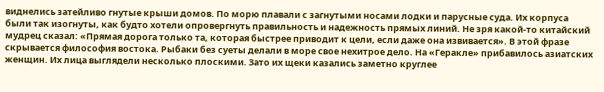виднелись затейливо гнутые крыши домов. По морю плавали с загнутыми носами лодки и парусные суда. Их корпуса были так изогнуты, как будто хотели опровергнуть правильность и надежность прямых линий. Не зря какой-то китайский мудрец сказал: «Прямая дорога только та, которая быстрее приводит к цели, если даже она извивается». В этой фразе скрывается философия востока. Рыбаки без суеты делали в море свое нехитрое дело. На «Геракле» прибавилось азиатских женщин. Их лица выглядели несколько плоскими. Зато их щеки казались заметно круглее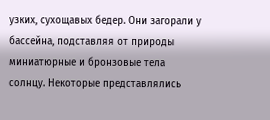узких, сухощавых бедер. Они загорали у бассейна, подставляя от природы миниатюрные и бронзовые тела солнцу. Некоторые представлялись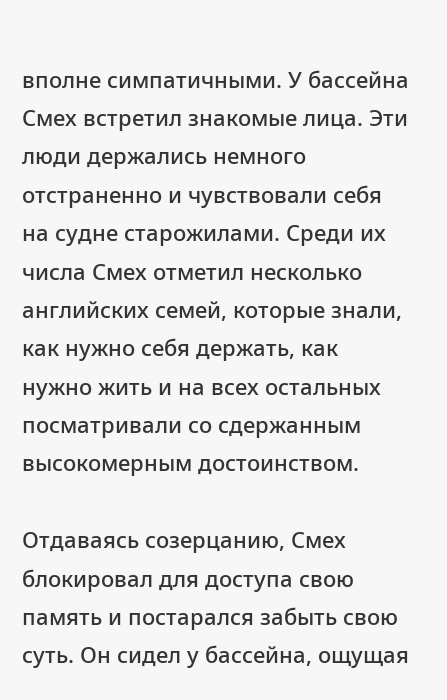вполне симпатичными. У бассейна Смех встретил знакомые лица. Эти люди держались немного отстраненно и чувствовали себя на судне старожилами. Среди их числа Смех отметил несколько английских семей, которые знали, как нужно себя держать, как нужно жить и на всех остальных посматривали со сдержанным высокомерным достоинством.

Отдаваясь созерцанию, Смех блокировал для доступа свою память и постарался забыть свою суть. Он сидел у бассейна, ощущая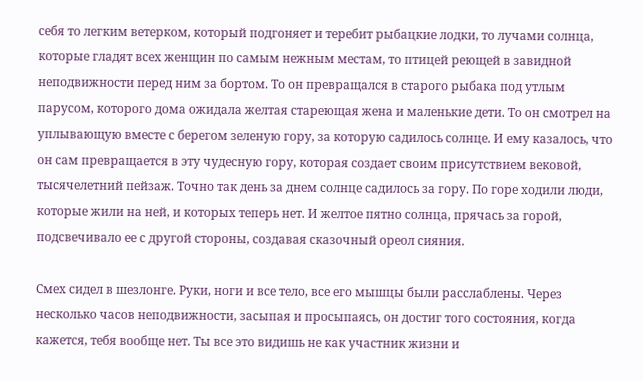себя то легким ветерком, который подгоняет и теребит рыбацкие лодки, то лучами солнца, которые гладят всех женщин по самым нежным местам, то птицей реющей в завидной неподвижности перед ним за бортом. То он превращался в старого рыбака под утлым парусом, которого дома ожидала желтая стареющая жена и маленькие дети. То он смотрел на уплывающую вместе с берегом зеленую гору, за которую садилось солнце. И ему казалось, что он сам превращается в эту чудесную гору, которая создает своим присутствием вековой, тысячелетний пейзаж. Точно так день за днем солнце садилось за гору. По горе ходили люди, которые жили на ней, и которых теперь нет. И желтое пятно солнца, прячась за горой, подсвечивало ее с другой стороны, создавая сказочный ореол сияния.

Смех сидел в шезлонге. Руки, ноги и все тело, все его мышцы были расслаблены. Через несколько часов неподвижности, засыпая и просыпаясь, он достиг того состояния, когда кажется, тебя вообще нет. Ты все это видишь не как участник жизни и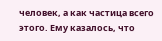человек, а как частица всего этого. Ему казалось, что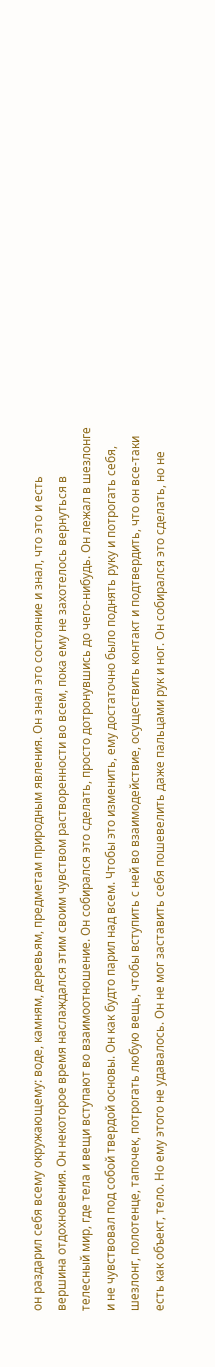он раздарил себя всему окружающему: воде, камням, деревьям, предметам природным явления. Он знал это состояние и знал, что это и есть вершина отдохновения. Он некоторое время наслаждался этим своим чувством растворенности во всем, пока ему не захотелось вернуться в телесный мир, где тела и вещи вступают во взаимоотношение. Он собирался это сделать, просто дотронувшись до чего-нибудь. Он лежал в шезлонге и не чувствовал под собой твердой основы. Он как будто парил над всем. Чтобы это изменить, ему достаточно было поднять руку и потрогать себя, шезлонг, полотенце, тапочек, потрогать любую вещь, чтобы вступить с ней во взаимодействие, осуществить контакт и подтвердить, что он все-таки есть как объект, тело. Но ему этого не удавалось. Он не мог заставить себя пошевелить даже пальцами рук и ног. Он собирался это сделать, но не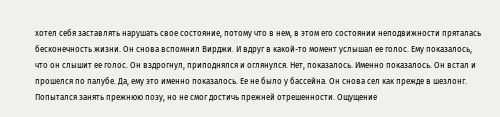хотел себя заставлять нарушать свое состояние, потому что в нем, в этом его состоянии неподвижности пряталась бесконечность жизни. Он снова вспомнил Вирджи. И вдруг в какой-то момент услышал ее голос. Ему показалось, что он слышит ее голос. Он вздрогнул, приподнялся и оглянулся. Нет, показалось. Именно показалось. Он встал и прошелся по палубе. Да, ему это именно показалось. Ее не было у бассейна. Он снова сел как прежде в шезлонг. Попытался занять прежнюю позу, но не смог достичь прежней отрешенности. Ощущение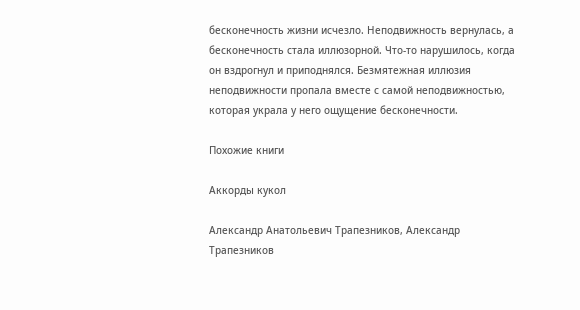бесконечность жизни исчезло. Неподвижность вернулась, а бесконечность стала иллюзорной. Что-то нарушилось, когда он вздрогнул и приподнялся. Безмятежная иллюзия неподвижности пропала вместе с самой неподвижностью, которая украла у него ощущение бесконечности.

Похожие книги

Аккорды кукол

Александр Анатольевич Трапезников, Александр Трапезников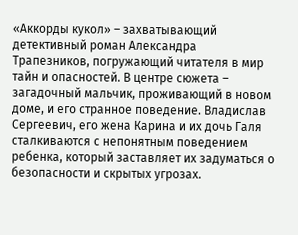«Аккорды кукол» – захватывающий детективный роман Александра Трапезников, погружающий читателя в мир тайн и опасностей. В центре сюжета – загадочный мальчик, проживающий в новом доме, и его странное поведение. Владислав Сергеевич, его жена Карина и их дочь Галя сталкиваются с непонятным поведением ребенка, который заставляет их задуматься о безопасности и скрытых угрозах.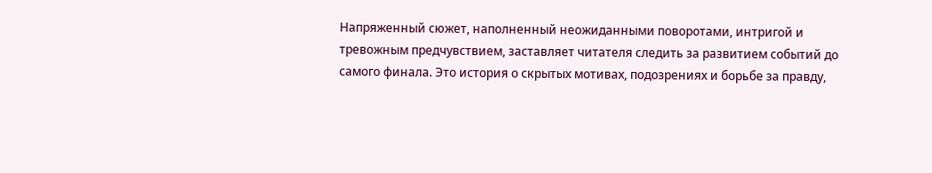Напряженный сюжет, наполненный неожиданными поворотами, интригой и тревожным предчувствием, заставляет читателя следить за развитием событий до самого финала. Это история о скрытых мотивах, подозрениях и борьбе за правду,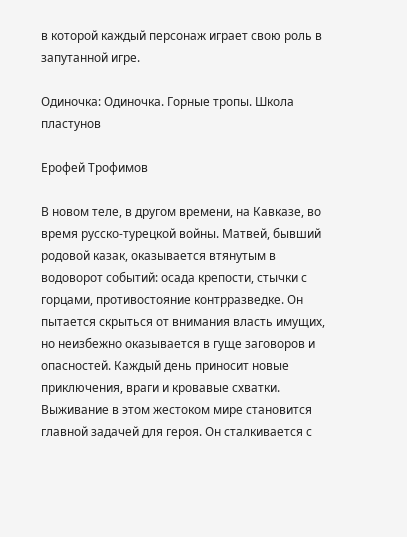в которой каждый персонаж играет свою роль в запутанной игре.

Одиночка: Одиночка. Горные тропы. Школа пластунов

Ерофей Трофимов

В новом теле, в другом времени, на Кавказе, во время русско-турецкой войны. Матвей, бывший родовой казак, оказывается втянутым в водоворот событий: осада крепости, стычки с горцами, противостояние контрразведке. Он пытается скрыться от внимания власть имущих, но неизбежно оказывается в гуще заговоров и опасностей. Каждый день приносит новые приключения, враги и кровавые схватки. Выживание в этом жестоком мире становится главной задачей для героя. Он сталкивается с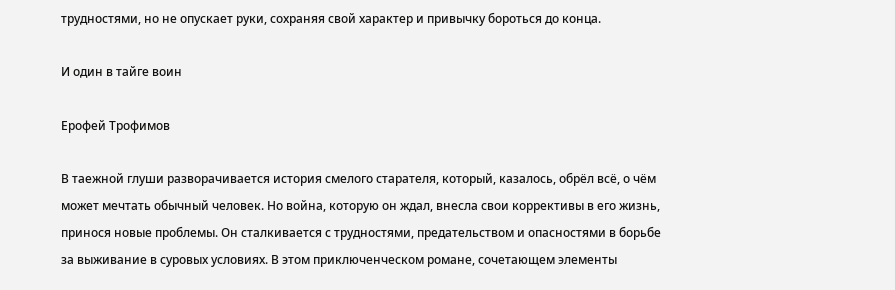трудностями, но не опускает руки, сохраняя свой характер и привычку бороться до конца.

И один в тайге воин

Ерофей Трофимов

В таежной глуши разворачивается история смелого старателя, который, казалось, обрёл всё, о чём может мечтать обычный человек. Но война, которую он ждал, внесла свои коррективы в его жизнь, принося новые проблемы. Он сталкивается с трудностями, предательством и опасностями в борьбе за выживание в суровых условиях. В этом приключенческом романе, сочетающем элементы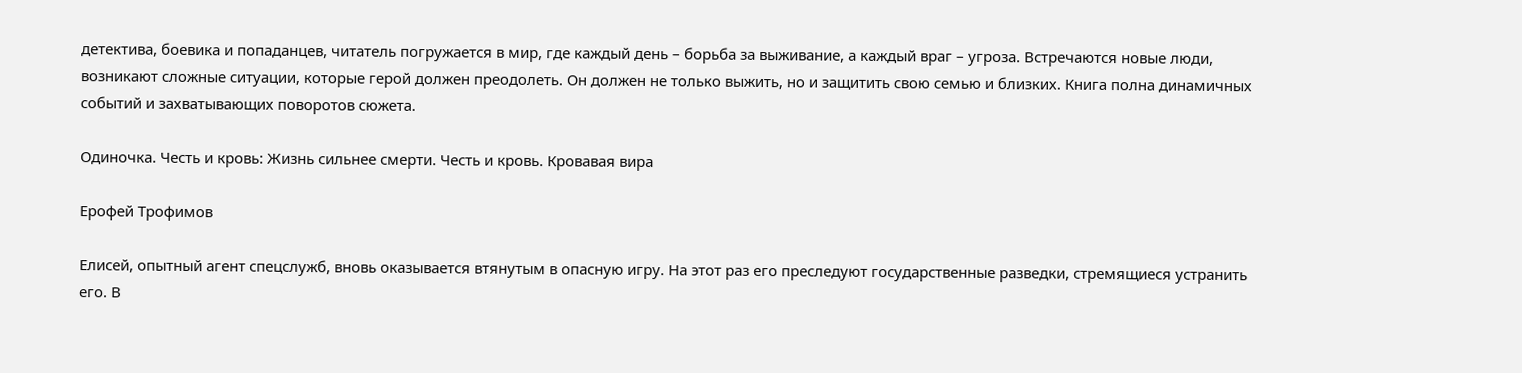детектива, боевика и попаданцев, читатель погружается в мир, где каждый день – борьба за выживание, а каждый враг – угроза. Встречаются новые люди, возникают сложные ситуации, которые герой должен преодолеть. Он должен не только выжить, но и защитить свою семью и близких. Книга полна динамичных событий и захватывающих поворотов сюжета.

Одиночка. Честь и кровь: Жизнь сильнее смерти. Честь и кровь. Кровавая вира

Ерофей Трофимов

Елисей, опытный агент спецслужб, вновь оказывается втянутым в опасную игру. На этот раз его преследуют государственные разведки, стремящиеся устранить его. В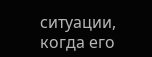ситуации, когда его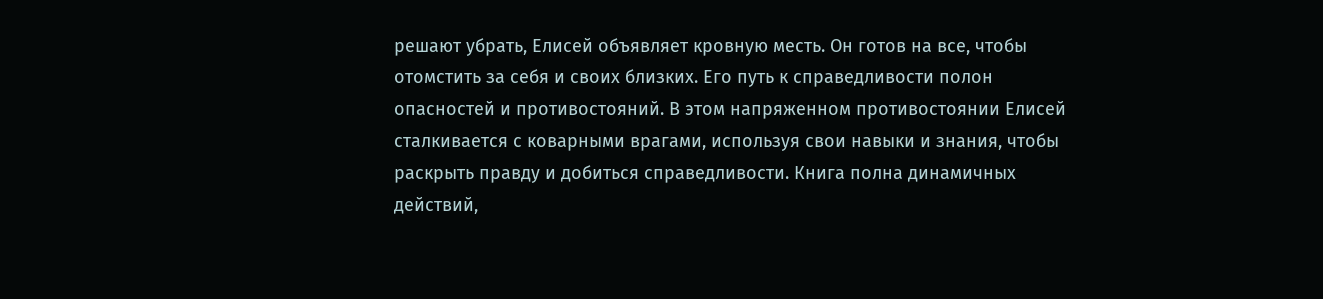решают убрать, Елисей объявляет кровную месть. Он готов на все, чтобы отомстить за себя и своих близких. Его путь к справедливости полон опасностей и противостояний. В этом напряженном противостоянии Елисей сталкивается с коварными врагами, используя свои навыки и знания, чтобы раскрыть правду и добиться справедливости. Книга полна динамичных действий,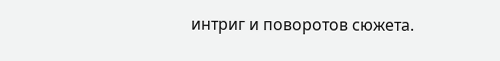интриг и поворотов сюжета.